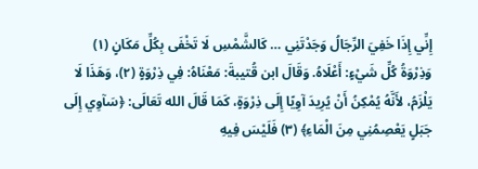إِنِّي إِذَا خَفِيَ الرِّجَالُ وَجَدْتَنِي … كَالشَّمْسِ لَا تَخْفَى بِكُلِّ مَكَانٍ (١)
وَذِرْوَةُ كُلِّ شَيْءٍ: أَعْلَاهُ. وَقَالَ ابن قُتيبةَ: مَعْنَاهُ: فِي ذِرْوَةٍ (٢)، وَهَذَا لَا يَلْزَمُ، لأَنَّهُ يُمْكِنُ أَنْ يُرِيدَ آوِيًا إِلَى ذِرْوَةٍ، كَمَا قَالَ الله تَعَالَى: ﴿سَآوِي إِلَى جَبَلٍ يَعْصِمُنِي مِنَ الْمَاءِ﴾ (٣) فَلَيْسَ فِيهِ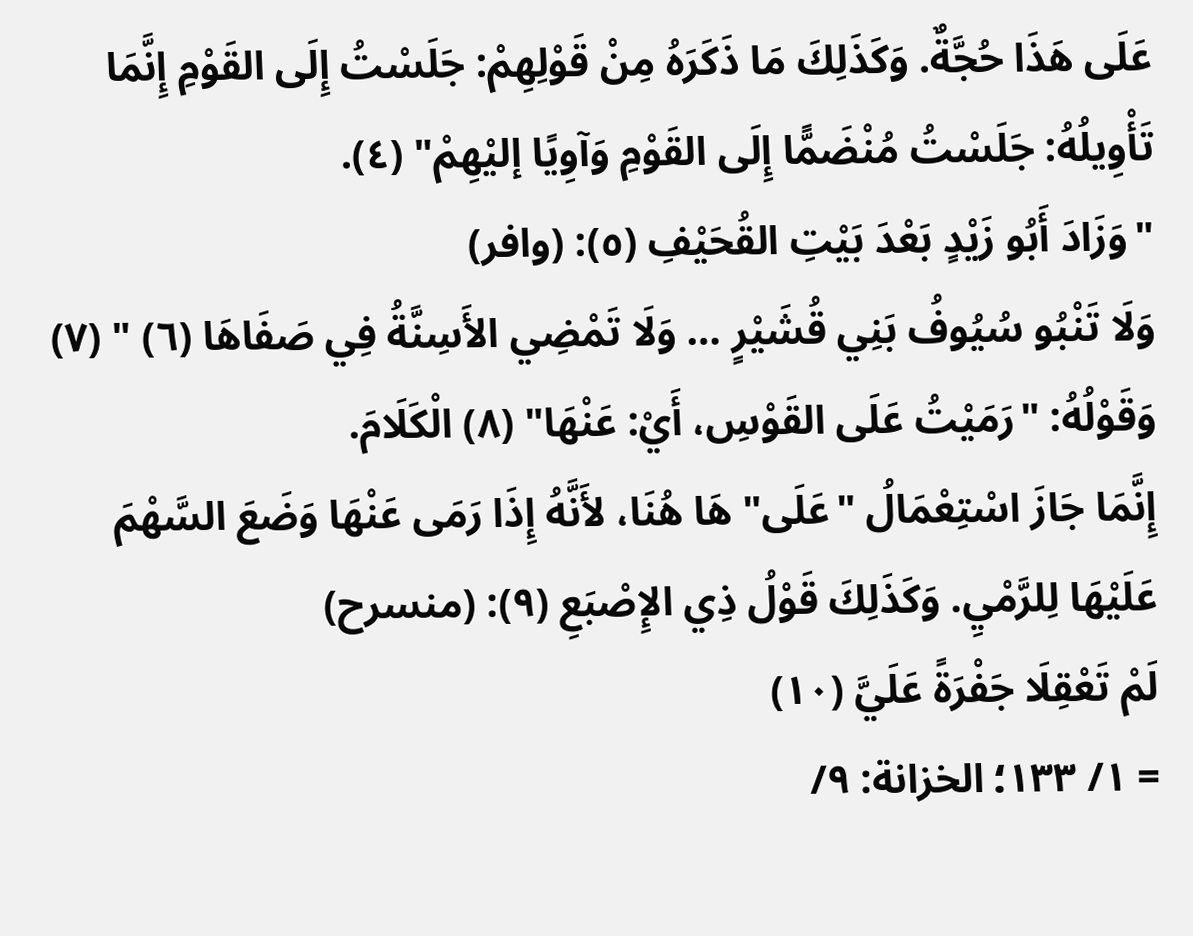عَلَى هَذَا حُجَّةٌ. وَكَذَلِكَ مَا ذَكَرَهُ مِنْ قَوْلِهِمْ: جَلَسْتُ إِلَى القَوْمِ إِنَّمَا تَأْوِيلُهُ: جَلَسْتُ مُنْضَمًّا إِلَى القَوْمِ وَآوِيًا إليْهِمْ" (٤).
"وَزَادَ أَبُو زَيْدٍ بَعْدَ بَيْتِ القُحَيْفِ (٥): (وافر)
وَلَا تَنْبُو سُيُوفُ بَنِي قُشَيْرٍ … وَلَا تَمْضِي الأَسِنَّةُ فِي صَفَاهَا (٦) " (٧)
وَقَوْلُهُ: "رَمَيْتُ عَلَى القَوْسِ، أَيْ: عَنْهَا" (٨) الْكَلَامَ.
إِنَّمَا جَازَ اسْتِعْمَالُ "عَلَى" هَا هُنَا، لأَنَّهُ إِذَا رَمَى عَنْهَا وَضَعَ السَّهْمَ عَلَيْهَا لِلرَّمْيِ. وَكَذَلِكَ قَوْلُ ذِي الإِصْبَعِ (٩): (منسرح)
لَمْ تَعْقِلَا جَفْرَةً عَلَيَّ (١٠)
= ١/ ١٣٣؛ الخزانة: ٩/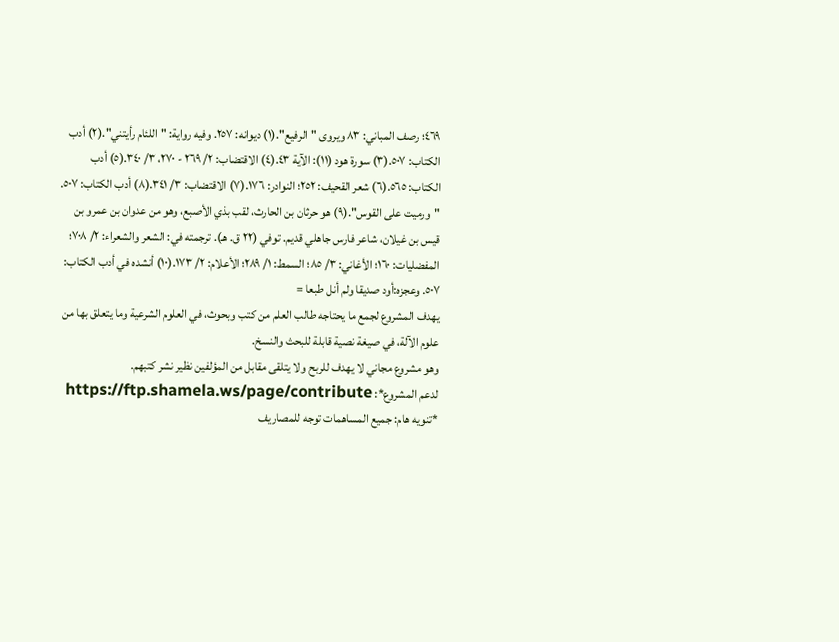٤٦٩؛ رصف المباني: ٨٣ ويروى "الرفيع".(١) ديوانه: ٢٥٧. وفيه رواية: "اللئام رأيتني".(٢) أدب الكتاب: ٥٠٧.(٣) سورة هود (١١): الآية ٤٣.(٤) الاقتضاب: ٢/ ٢٦٩ - ٢٧٠، ٣/ ٣٤٠.(٥) أدب الكتاب: ٥٦٥.(٦) شعر القحيف: ٢٥٢؛ النوادر: ١٧٦.(٧) الاقتضاب: ٣/ ٣٤١.(٨) أدب الكتاب: ٥٠٧. "ورميت على القوس".(٩) هو حرثان بن الحارث، لقب بذي الأصبع، وهو من عدوان بن عمرو بن قيس بن غيلان، شاعر فارس جاهلي قديم. توفي (٢٢ ق. هـ). ترجمته في: الشعر والشعراء: ٢/ ٧٠٨؛ المفضليات: ١٦٠؛ الأغاني: ٣/ ٨٥؛ السمط: ١/ ٢٨٩؛ الأعلام: ٢/ ١٧٣.(١٠) أنشده في أدب الكتاب: ٥٠٧. وعجزه:أود صديقا ولم أنل طبعا =
يهدف المشروع لجمع ما يحتاجه طالب العلم من كتب وبحوث، في العلوم الشرعية وما يتعلق بها من علوم الآلة، في صيغة نصية قابلة للبحث والنسخ.
وهو مشروع مجاني لا يهدف للربح ولا يتلقى مقابل من المؤلفين نظير نشر كتبهم.
لدعم المشروع*: https://ftp.shamela.ws/page/contribute
*تنويه هام: جميع المساهمات توجه للمصاريف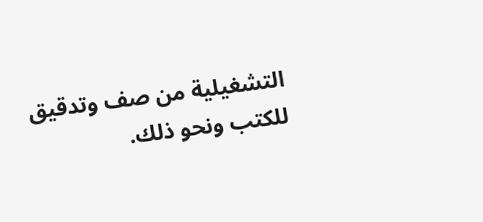التشغيلية من صف وتدقيق للكتب ونحو ذلك.